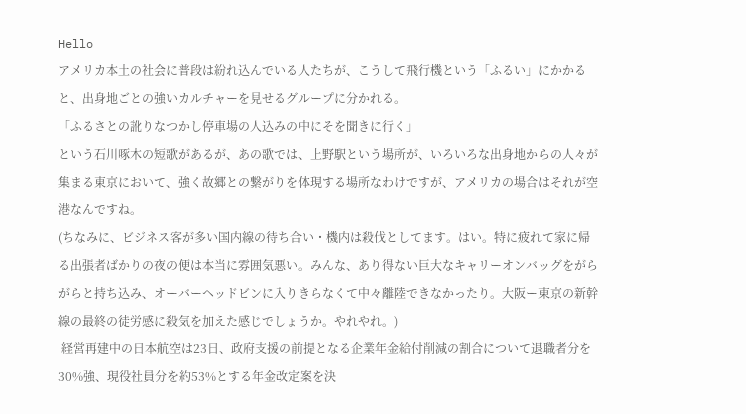Hello
アメリカ本土の社会に普段は紛れ込んでいる人たちが、こうして飛行機という「ふるい」にかかると、出身地ごとの強いカルチャーを見せるグループに分かれる。
「ふるさとの訛りなつかし停車場の人込みの中にそを聞きに行く」
という石川啄木の短歌があるが、あの歌では、上野駅という場所が、いろいろな出身地からの人々が集まる東京において、強く故郷との繋がりを体現する場所なわけですが、アメリカの場合はそれが空港なんですね。
(ちなみに、ビジネス客が多い国内線の待ち合い・機内は殺伐としてます。はい。特に疲れて家に帰る出張者ばかりの夜の便は本当に雰囲気悪い。みんな、あり得ない巨大なキャリーオンバッグをがらがらと持ち込み、オーバーヘッドビンに入りきらなくて中々離陸できなかったり。大阪ー東京の新幹線の最終の徒労感に殺気を加えた感じでしょうか。やれやれ。)
 経営再建中の日本航空は23日、政府支援の前提となる企業年金給付削減の割合について退職者分を30%強、現役社員分を約53%とする年金改定案を決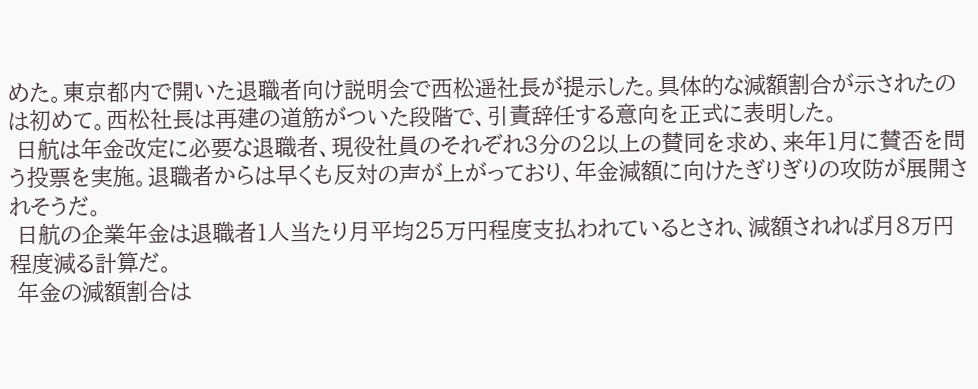めた。東京都内で開いた退職者向け説明会で西松遥社長が提示した。具体的な減額割合が示されたのは初めて。西松社長は再建の道筋がついた段階で、引責辞任する意向を正式に表明した。
 日航は年金改定に必要な退職者、現役社員のそれぞれ3分の2以上の賛同を求め、来年1月に賛否を問う投票を実施。退職者からは早くも反対の声が上がっており、年金減額に向けたぎりぎりの攻防が展開されそうだ。
 日航の企業年金は退職者1人当たり月平均25万円程度支払われているとされ、減額されれば月8万円程度減る計算だ。
 年金の減額割合は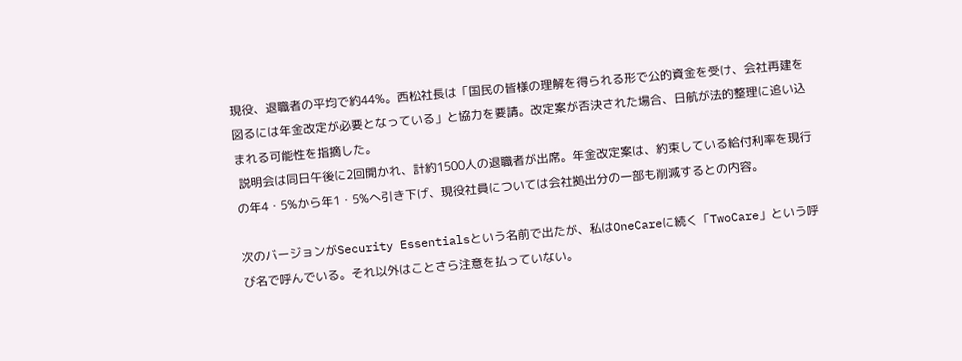現役、退職者の平均で約44%。西松社長は「国民の皆様の理解を得られる形で公的資金を受け、会社再建を図るには年金改定が必要となっている」と協力を要請。改定案が否決された場合、日航が法的整理に追い込まれる可能性を指摘した。
 説明会は同日午後に2回開かれ、計約1500人の退職者が出席。年金改定案は、約束している給付利率を現行の年4・5%から年1・5%へ引き下げ、現役社員については会社拠出分の一部も削減するとの内容。

次のバージョンがSecurity Essentialsという名前で出たが、私はOneCareに続く「TwoCare」という呼び名で呼んでいる。それ以外はことさら注意を払っていない。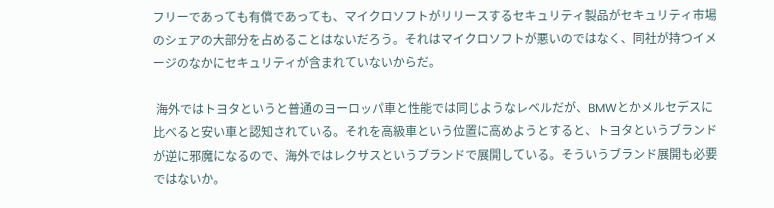フリーであっても有償であっても、マイクロソフトがリリースするセキュリティ製品がセキュリティ市場のシェアの大部分を占めることはないだろう。それはマイクロソフトが悪いのではなく、同社が持つイメージのなかにセキュリティが含まれていないからだ。

 海外ではトヨタというと普通のヨーロッパ車と性能では同じようなレベルだが、BMWとかメルセデスに比べると安い車と認知されている。それを高級車という位置に高めようとすると、トヨタというブランドが逆に邪魔になるので、海外ではレクサスというブランドで展開している。そういうブランド展開も必要ではないか。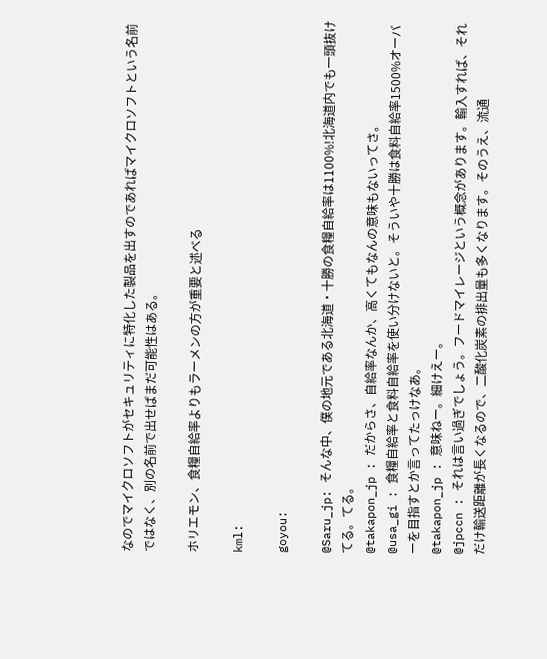なのでマイクロソフトがセキュリティに特化した製品を出すのであればマイクロソフトという名前ではなく、別の名前で出せばまだ可能性はある。

ホリエモン、食糧自給率よりもラーメンの方が重要と述べる

kml:

goyou:

@Saru_jp: そんな中、僕の地元である北海道・十勝の食糧自給率は1100%!北海道内でも一頭抜けてる。てる。
@takapon_jp : だからさ、自給率なんか、高くてもなんの意味もないってさ。
@usa_gi : 食糧自給率と食料自給率を使い分けないと。そういや十勝は食料自給率1500%オーバーを目指すとか言ってたっけなあ。
@takapon_jp : 意味ねー。細けえー。
@jpccn : それは言い過ぎでしょう。フードマイレージという概念があります。輸入すれば、それだけ輸送距離が長くなるので、二酸化炭素の排出量も多くなります。そのうえ、流通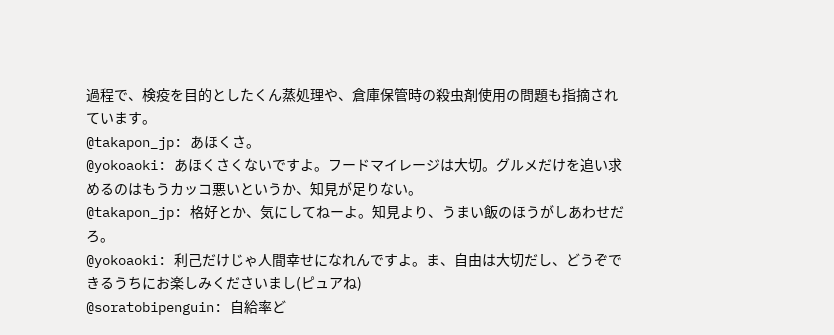過程で、検疫を目的としたくん蒸処理や、倉庫保管時の殺虫剤使用の問題も指摘されています。
@takapon_jp: あほくさ。
@yokoaoki: あほくさくないですよ。フードマイレージは大切。グルメだけを追い求めるのはもうカッコ悪いというか、知見が足りない。
@takapon_jp: 格好とか、気にしてねーよ。知見より、うまい飯のほうがしあわせだろ。
@yokoaoki: 利己だけじゃ人間幸せになれんですよ。ま、自由は大切だし、どうぞできるうちにお楽しみくださいまし(ピュアね)
@soratobipenguin: 自給率ど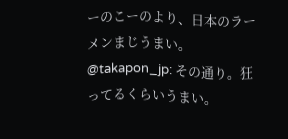ーのこーのより、日本のラーメンまじうまい。
@takapon_jp: その通り。狂ってるくらいうまい。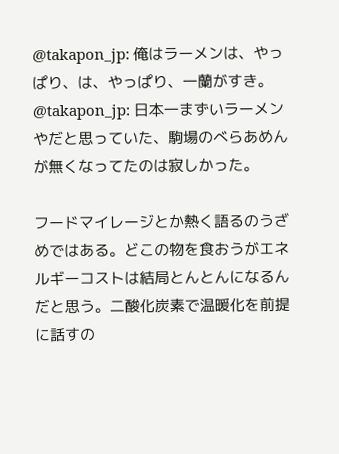@takapon_jp: 俺はラーメンは、やっぱり、は、やっぱり、一蘭がすき。
@takapon_jp: 日本一まずいラーメンやだと思っていた、駒場のべらあめんが無くなってたのは寂しかった。

フードマイレージとか熱く語るのうざめではある。どこの物を食おうがエネルギーコストは結局とんとんになるんだと思う。二酸化炭素で温暖化を前提に話すの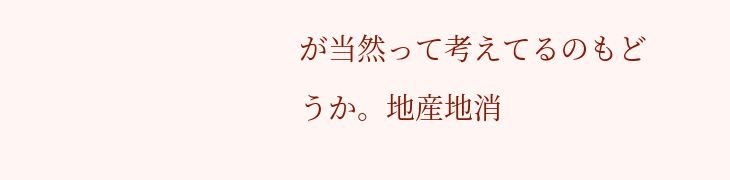が当然って考えてるのもどうか。地産地消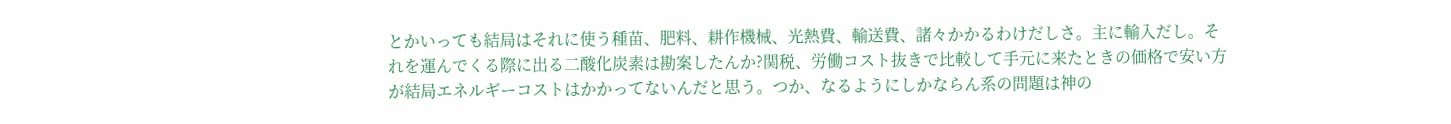とかいっても結局はそれに使う種苗、肥料、耕作機械、光熱費、輸送費、諸々かかるわけだしさ。主に輸入だし。それを運んでくる際に出る二酸化炭素は勘案したんか?関税、労働コスト抜きで比較して手元に来たときの価格で安い方が結局エネルギーコストはかかってないんだと思う。つか、なるようにしかならん系の問題は神の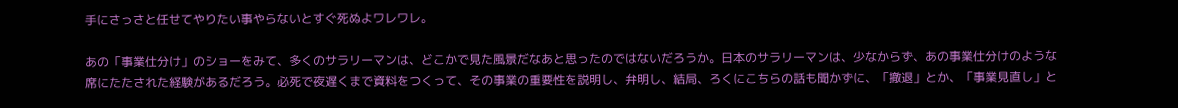手にさっさと任せてやりたい事やらないとすぐ死ぬよワレワレ。

あの「事業仕分け」のショーをみて、多くのサラリーマンは、どこかで見た風景だなあと思ったのではないだろうか。日本のサラリーマンは、少なからず、あの事業仕分けのような席にたたされた経験があるだろう。必死で夜遅くまで資料をつくって、その事業の重要性を説明し、弁明し、結局、ろくにこちらの話も聞かずに、「撤退」とか、「事業見直し」と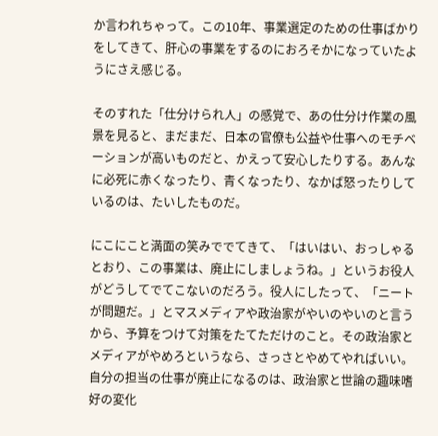か言われちゃって。この10年、事業選定のための仕事ばかりをしてきて、肝心の事業をするのにおろそかになっていたようにさえ感じる。

そのすれた「仕分けられ人」の感覚で、あの仕分け作業の風景を見ると、まだまだ、日本の官僚も公益や仕事へのモチベーションが高いものだと、かえって安心したりする。あんなに必死に赤くなったり、青くなったり、なかば怒ったりしているのは、たいしたものだ。

にこにこと満面の笑みででてきて、「はいはい、おっしゃるとおり、この事業は、廃止にしましょうね。」というお役人がどうしてでてこないのだろう。役人にしたって、「ニートが問題だ。」とマスメディアや政治家がやいのやいのと言うから、予算をつけて対策をたてただけのこと。その政治家とメディアがやめろというなら、さっさとやめてやればいい。自分の担当の仕事が廃止になるのは、政治家と世論の趣味嗜好の変化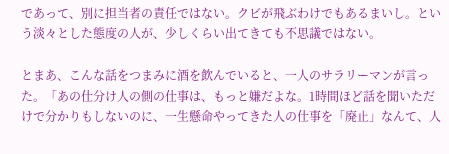であって、別に担当者の責任ではない。クビが飛ぶわけでもあるまいし。という淡々とした態度の人が、少しくらい出てきても不思議ではない。

とまあ、こんな話をつまみに酒を飲んでいると、一人のサラリーマンが言った。「あの仕分け人の側の仕事は、もっと嫌だよな。1時間ほど話を聞いただけで分かりもしないのに、一生懸命やってきた人の仕事を「廃止」なんて、人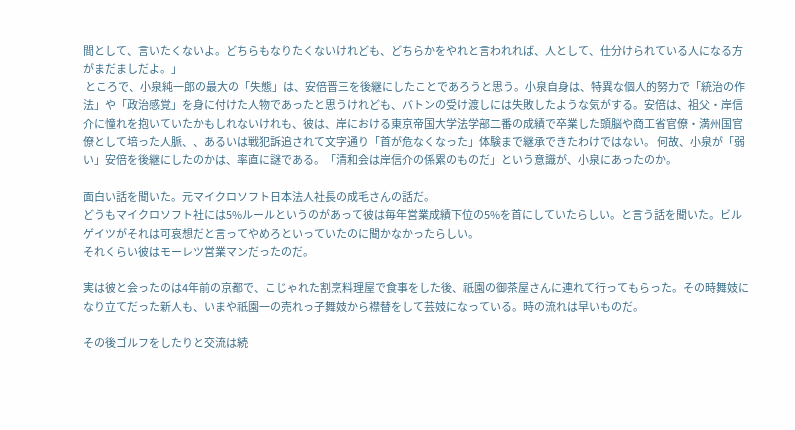間として、言いたくないよ。どちらもなりたくないけれども、どちらかをやれと言われれば、人として、仕分けられている人になる方がまだましだよ。」
 ところで、小泉純一郎の最大の「失態」は、安倍晋三を後継にしたことであろうと思う。小泉自身は、特異な個人的努力で「統治の作法」や「政治感覚」を身に付けた人物であったと思うけれども、バトンの受け渡しには失敗したような気がする。安倍は、祖父・岸信介に憧れを抱いていたかもしれないけれも、彼は、岸における東京帝国大学法学部二番の成績で卒業した頭脳や商工省官僚・満州国官僚として培った人脈、、あるいは戦犯訴追されて文字通り「首が危なくなった」体験まで継承できたわけではない。 何故、小泉が「弱い」安倍を後継にしたのかは、率直に謎である。「清和会は岸信介の係累のものだ」という意識が、小泉にあったのか。

面白い話を聞いた。元マイクロソフト日本法人社長の成毛さんの話だ。
どうもマイクロソフト社には5%ルールというのがあって彼は毎年営業成績下位の5%を首にしていたらしい。と言う話を聞いた。ビルゲイツがそれは可哀想だと言ってやめろといっていたのに聞かなかったらしい。
それくらい彼はモーレツ営業マンだったのだ。

実は彼と会ったのは4年前の京都で、こじゃれた割烹料理屋で食事をした後、祇園の御茶屋さんに連れて行ってもらった。その時舞妓になり立てだった新人も、いまや祇園一の売れっ子舞妓から襟替をして芸妓になっている。時の流れは早いものだ。

その後ゴルフをしたりと交流は続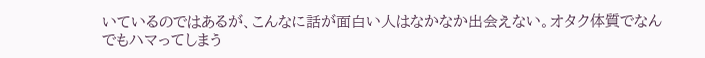いているのではあるが、こんなに話が面白い人はなかなか出会えない。オタク体質でなんでもハマってしまう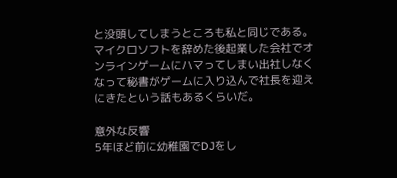と没頭してしまうところも私と同じである。マイクロソフトを辞めた後起業した会社でオンラインゲームにハマってしまい出社しなくなって秘書がゲームに入り込んで社長を迎えにきたという話もあるくらいだ。

意外な反響
5年ほど前に幼稚園でDJをし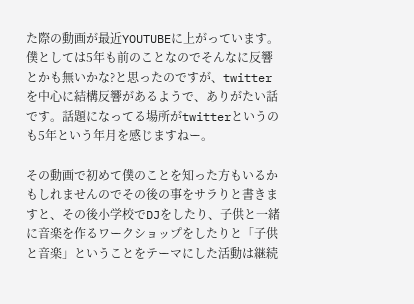た際の動画が最近YOUTUBEに上がっています。
僕としては5年も前のことなのでそんなに反響とかも無いかな?と思ったのですが、twitterを中心に結構反響があるようで、ありがたい話です。話題になってる場所がtwitterというのも5年という年月を感じますねー。

その動画で初めて僕のことを知った方もいるかもしれませんのでその後の事をサラりと書きますと、その後小学校でDJをしたり、子供と一緒に音楽を作るワークショップをしたりと「子供と音楽」ということをテーマにした活動は継続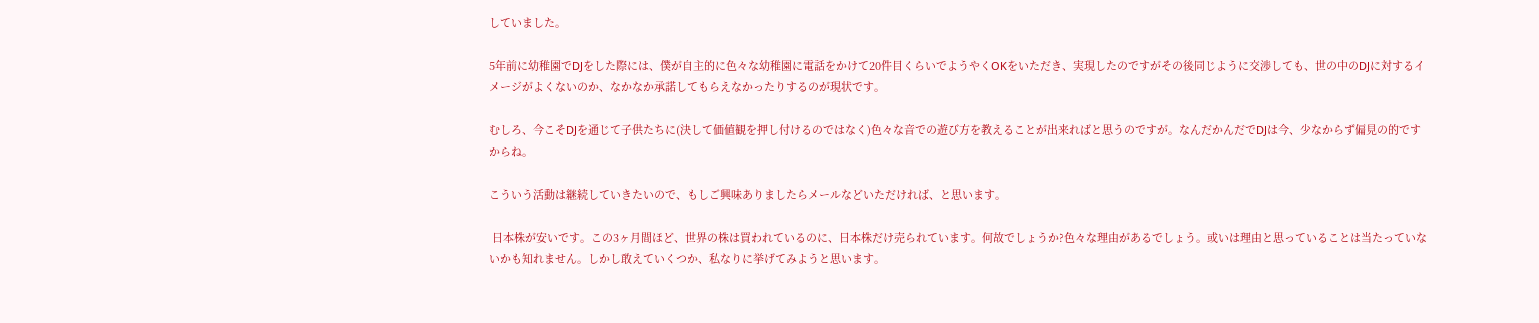していました。

5年前に幼稚園でDJをした際には、僕が自主的に色々な幼稚園に電話をかけて20件目くらいでようやくOKをいただき、実現したのですがその後同じように交渉しても、世の中のDJに対するイメージがよくないのか、なかなか承諾してもらえなかったりするのが現状です。

むしろ、今こそDJを通じて子供たちに(決して価値観を押し付けるのではなく)色々な音での遊び方を教えることが出来ればと思うのですが。なんだかんだでDJは今、少なからず偏見の的ですからね。

こういう活動は継続していきたいので、もしご興味ありましたらメールなどいただければ、と思います。

 日本株が安いです。この3ヶ月間ほど、世界の株は買われているのに、日本株だけ売られています。何故でしょうか?色々な理由があるでしょう。或いは理由と思っていることは当たっていないかも知れません。しかし敢えていくつか、私なりに挙げてみようと思います。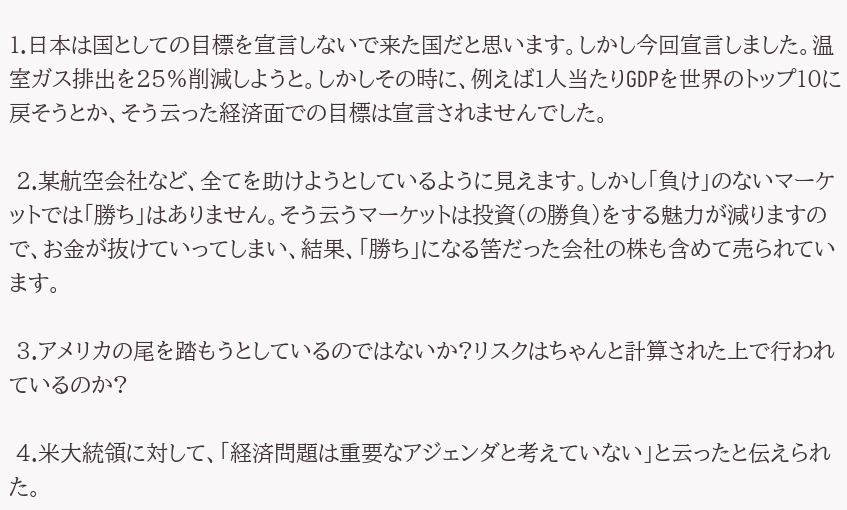1.日本は国としての目標を宣言しないで来た国だと思います。しかし今回宣言しました。温室ガス排出を25%削減しようと。しかしその時に、例えば1人当たりGDPを世界のトップ10に戻そうとか、そう云った経済面での目標は宣言されませんでした。

 2.某航空会社など、全てを助けようとしているように見えます。しかし「負け」のないマーケットでは「勝ち」はありません。そう云うマーケットは投資(の勝負)をする魅力が減りますので、お金が抜けていってしまい、結果、「勝ち」になる筈だった会社の株も含めて売られています。

 3.アメリカの尾を踏もうとしているのではないか?リスクはちゃんと計算された上で行われているのか?

 4.米大統領に対して、「経済問題は重要なアジェンダと考えていない」と云ったと伝えられた。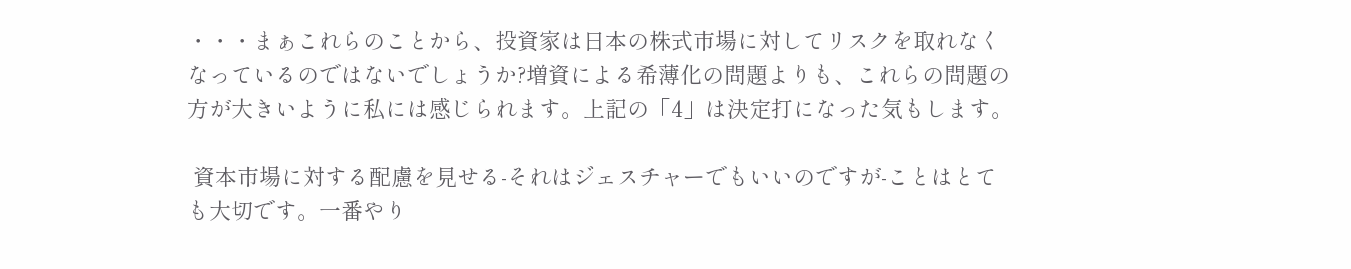・・・まぁこれらのことから、投資家は日本の株式市場に対してリスクを取れなくなっているのではないでしょうか?増資による希薄化の問題よりも、これらの問題の方が大きいように私には感じられます。上記の「4」は決定打になった気もします。

 資本市場に対する配慮を見せる-それはジェスチャーでもいいのですが-ことはとても大切です。一番やり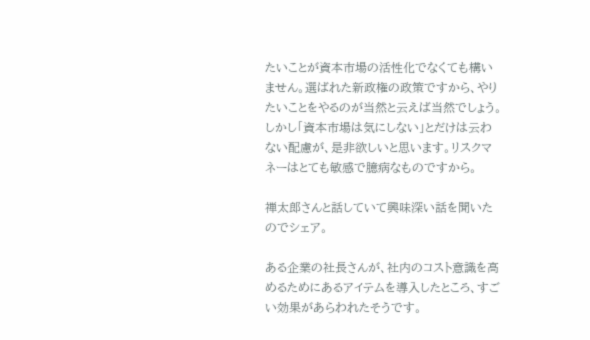たいことが資本市場の活性化でなくても構いません。選ばれた新政権の政策ですから、やりたいことをやるのが当然と云えば当然でしょう。しかし「資本市場は気にしない」とだけは云わない配慮が、是非欲しいと思います。リスクマネーはとても敏感で臆病なものですから。

禅太郎さんと話していて興味深い話を聞いたのでシェア。

ある企業の社長さんが、社内のコスト意識を高めるためにあるアイテムを導入したところ、すごい効果があらわれたそうです。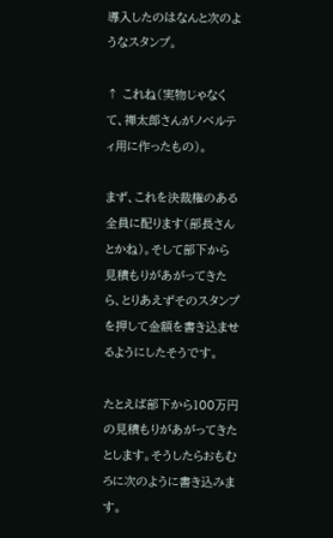導入したのはなんと次のようなスタンプ。

↑ これね(実物じゃなくて、禅太郎さんがノベルティ用に作ったもの)。

まず、これを決裁権のある全員に配ります(部長さんとかね)。そして部下から見積もりがあがってきたら、とりあえずそのスタンプを押して金額を書き込ませるようにしたそうです。

たとえば部下から100万円の見積もりがあがってきたとします。そうしたらおもむろに次のように書き込みます。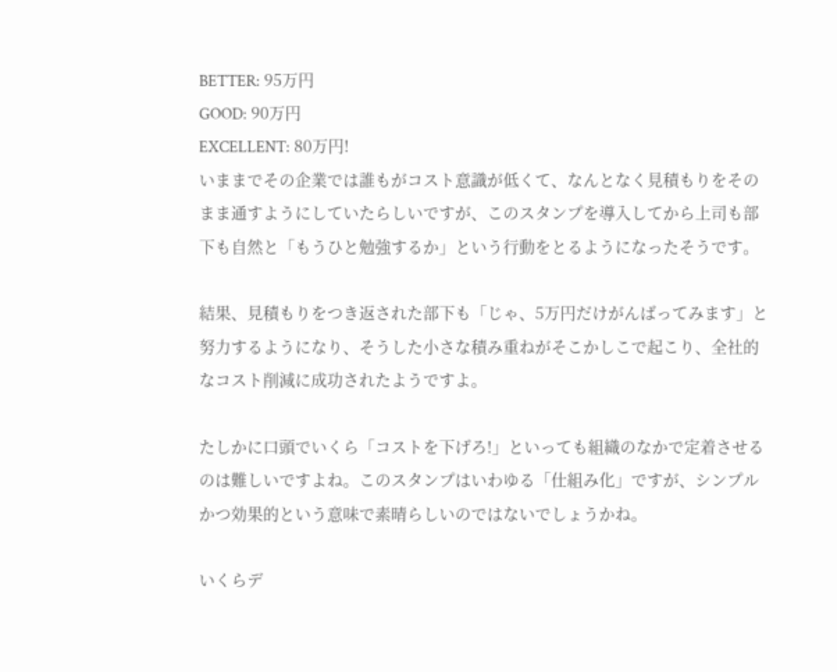BETTER: 95万円
GOOD: 90万円
EXCELLENT: 80万円!
いままでその企業では誰もがコスト意識が低くて、なんとなく見積もりをそのまま通すようにしていたらしいですが、このスタンプを導入してから上司も部下も自然と「もうひと勉強するか」という行動をとるようになったそうです。

結果、見積もりをつき返された部下も「じゃ、5万円だけがんばってみます」と努力するようになり、そうした小さな積み重ねがそこかしこで起こり、全社的なコスト削減に成功されたようですよ。

たしかに口頭でいくら「コストを下げろ!」といっても組織のなかで定着させるのは難しいですよね。このスタンプはいわゆる「仕組み化」ですが、シンプルかつ効果的という意味で素晴らしいのではないでしょうかね。

いくらデ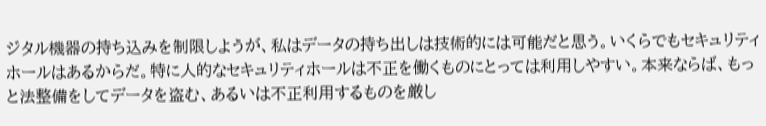ジタル機器の持ち込みを制限しようが、私はデータの持ち出しは技術的には可能だと思う。いくらでもセキュリティホールはあるからだ。特に人的なセキュリティホールは不正を働くものにとっては利用しやすい。本来ならば、もっと法整備をしてデータを盗む、あるいは不正利用するものを厳し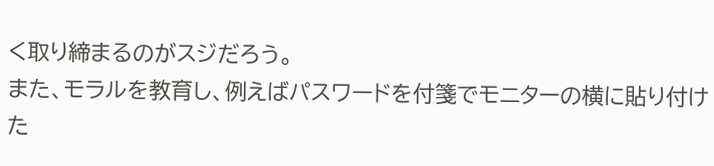く取り締まるのがスジだろう。
また、モラルを教育し、例えばパスワードを付箋でモニターの横に貼り付けた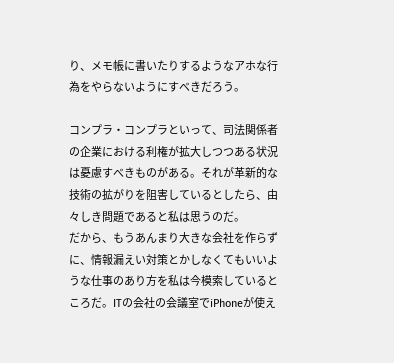り、メモ帳に書いたりするようなアホな行為をやらないようにすべきだろう。

コンプラ・コンプラといって、司法関係者の企業における利権が拡大しつつある状況は憂慮すべきものがある。それが革新的な技術の拡がりを阻害しているとしたら、由々しき問題であると私は思うのだ。
だから、もうあんまり大きな会社を作らずに、情報漏えい対策とかしなくてもいいような仕事のあり方を私は今模索しているところだ。ITの会社の会議室でiPhoneが使え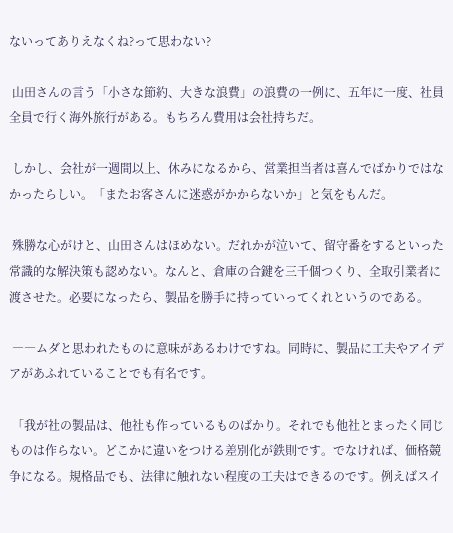ないってありえなくね?って思わない?

 山田さんの言う「小さな節約、大きな浪費」の浪費の一例に、五年に一度、社員全員で行く海外旅行がある。もちろん費用は会社持ちだ。

 しかし、会社が一週間以上、休みになるから、営業担当者は喜んでばかりではなかったらしい。「またお客さんに迷惑がかからないか」と気をもんだ。

 殊勝な心がけと、山田さんはほめない。だれかが泣いて、留守番をするといった常識的な解決策も認めない。なんと、倉庫の合鍵を三千個つくり、全取引業者に渡させた。必要になったら、製品を勝手に持っていってくれというのである。

 ――ムダと思われたものに意味があるわけですね。同時に、製品に工夫やアイデアがあふれていることでも有名です。

 「我が社の製品は、他社も作っているものばかり。それでも他社とまったく同じものは作らない。どこかに違いをつける差別化が鉄則です。でなければ、価格競争になる。規格品でも、法律に触れない程度の工夫はできるのです。例えばスイ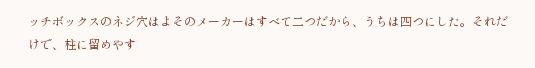ッチボックスのネジ穴はよそのメーカーはすべて二つだから、うちは四つにした。それだけで、柱に留めやす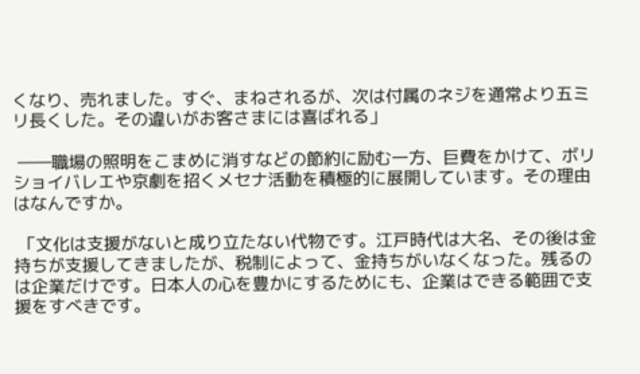くなり、売れました。すぐ、まねされるが、次は付属のネジを通常より五ミリ長くした。その違いがお客さまには喜ばれる」

 ――職場の照明をこまめに消すなどの節約に励む一方、巨費をかけて、ボリショイバレエや京劇を招くメセナ活動を積極的に展開しています。その理由はなんですか。

 「文化は支援がないと成り立たない代物です。江戸時代は大名、その後は金持ちが支援してきましたが、税制によって、金持ちがいなくなった。残るのは企業だけです。日本人の心を豊かにするためにも、企業はできる範囲で支援をすべきです。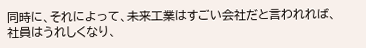同時に、それによって、未来工業はすごい会社だと言われれば、社員はうれしくなり、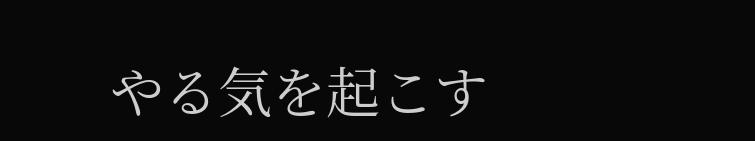やる気を起こす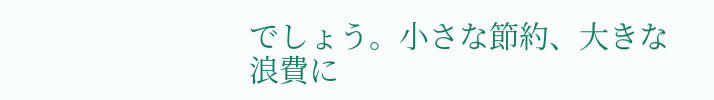でしょう。小さな節約、大きな浪費に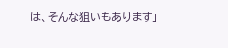は、そんな狙いもあります」